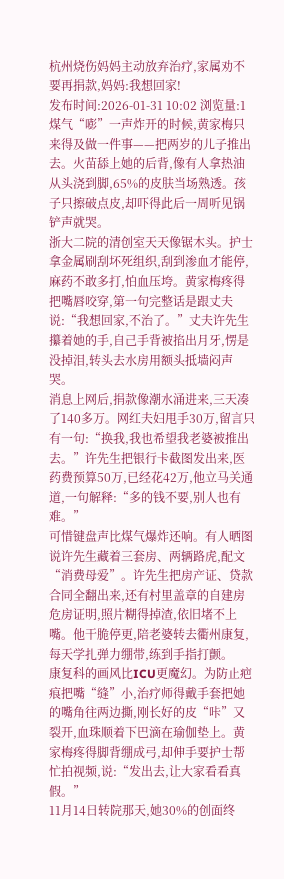杭州烧伤妈妈主动放弃治疗,家属劝不要再捐款,妈妈:我想回家!
发布时间:2026-01-31 10:02 浏览量:1
煤气“嘭”一声炸开的时候,黄家梅只来得及做一件事——把两岁的儿子推出去。火苗舔上她的后背,像有人拿热油从头浇到脚,65%的皮肤当场熟透。孩子只擦破点皮,却吓得此后一周听见锅铲声就哭。
浙大二院的清创室天天像锯木头。护士拿金属刷刮坏死组织,刮到渗血才能停,麻药不敢多打,怕血压垮。黄家梅疼得把嘴唇咬穿,第一句完整话是跟丈夫说:“我想回家,不治了。”丈夫许先生攥着她的手,自己手背被掐出月牙,愣是没掉泪,转头去水房用额头抵墙闷声哭。
消息上网后,捐款像潮水涌进来,三天凑了140多万。网红夫妇甩手30万,留言只有一句:“换我,我也希望我老婆被推出去。”许先生把银行卡截图发出来,医药费预算50万,已经花42万,他立马关通道,一句解释:“多的钱不要,别人也有难。”
可惜键盘声比煤气爆炸还响。有人晒图说许先生藏着三套房、两辆路虎,配文“消费母爱”。许先生把房产证、贷款合同全翻出来,还有村里盖章的自建房危房证明,照片糊得掉渣,依旧堵不上嘴。他干脆停更,陪老婆转去衢州康复,每天学扎弹力绷带,练到手指打颤。
康复科的画风比ICU更魔幻。为防止疤痕把嘴“缝”小,治疗师得戴手套把她的嘴角往两边撕,刚长好的皮“咔”又裂开,血珠顺着下巴滴在瑜伽垫上。黄家梅疼得脚背绷成弓,却伸手要护士帮忙拍视频,说:“发出去,让大家看看真假。”
11月14日转院那天,她30%的创面终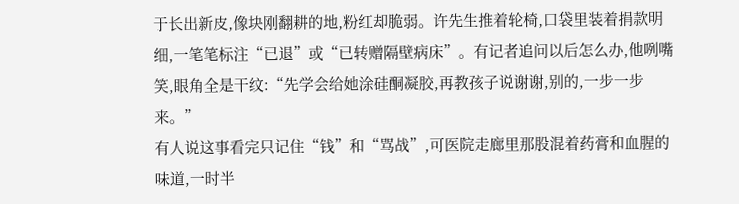于长出新皮,像块刚翻耕的地,粉红却脆弱。许先生推着轮椅,口袋里装着捐款明细,一笔笔标注“已退”或“已转赠隔壁病床”。有记者追问以后怎么办,他咧嘴笑,眼角全是干纹:“先学会给她涂硅酮凝胶,再教孩子说谢谢,别的,一步一步来。”
有人说这事看完只记住“钱”和“骂战”,可医院走廊里那股混着药膏和血腥的味道,一时半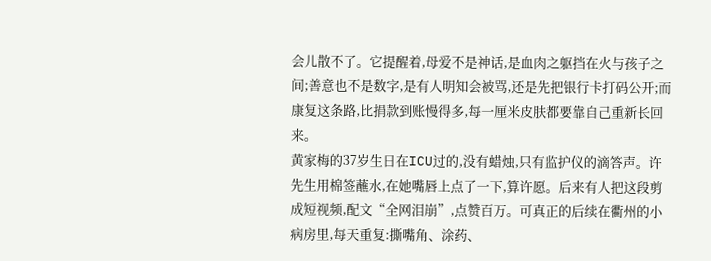会儿散不了。它提醒着,母爱不是神话,是血肉之躯挡在火与孩子之间;善意也不是数字,是有人明知会被骂,还是先把银行卡打码公开;而康复这条路,比捐款到账慢得多,每一厘米皮肤都要靠自己重新长回来。
黄家梅的37岁生日在ICU过的,没有蜡烛,只有监护仪的滴答声。许先生用棉签蘸水,在她嘴唇上点了一下,算许愿。后来有人把这段剪成短视频,配文“全网泪崩”,点赞百万。可真正的后续在衢州的小病房里,每天重复:撕嘴角、涂药、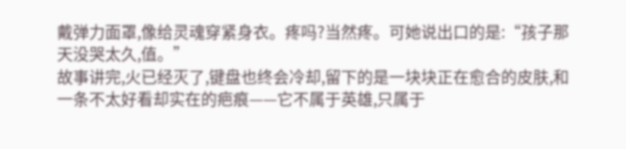戴弹力面罩,像给灵魂穿紧身衣。疼吗?当然疼。可她说出口的是:“孩子那天没哭太久,值。”
故事讲完,火已经灭了,键盘也终会冷却,留下的是一块块正在愈合的皮肤,和一条不太好看却实在的疤痕——它不属于英雄,只属于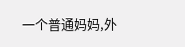一个普通妈妈,外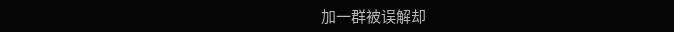加一群被误解却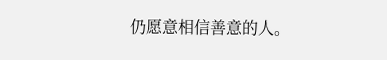仍愿意相信善意的人。